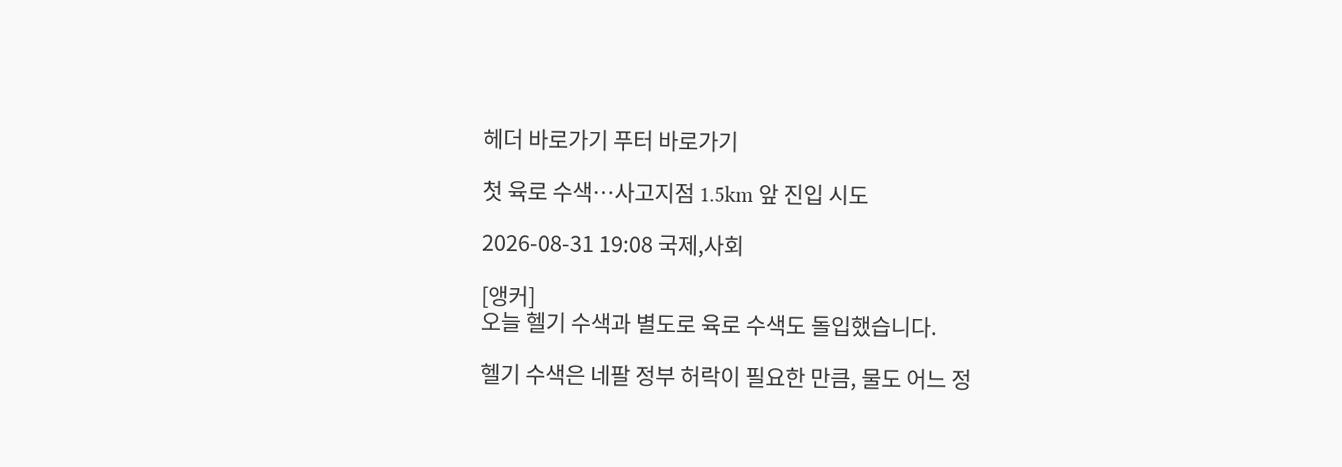헤더 바로가기 푸터 바로가기

첫 육로 수색…사고지점 1.5km 앞 진입 시도

2026-08-31 19:08 국제,사회

[앵커]
오늘 헬기 수색과 별도로 육로 수색도 돌입했습니다.

헬기 수색은 네팔 정부 허락이 필요한 만큼, 물도 어느 정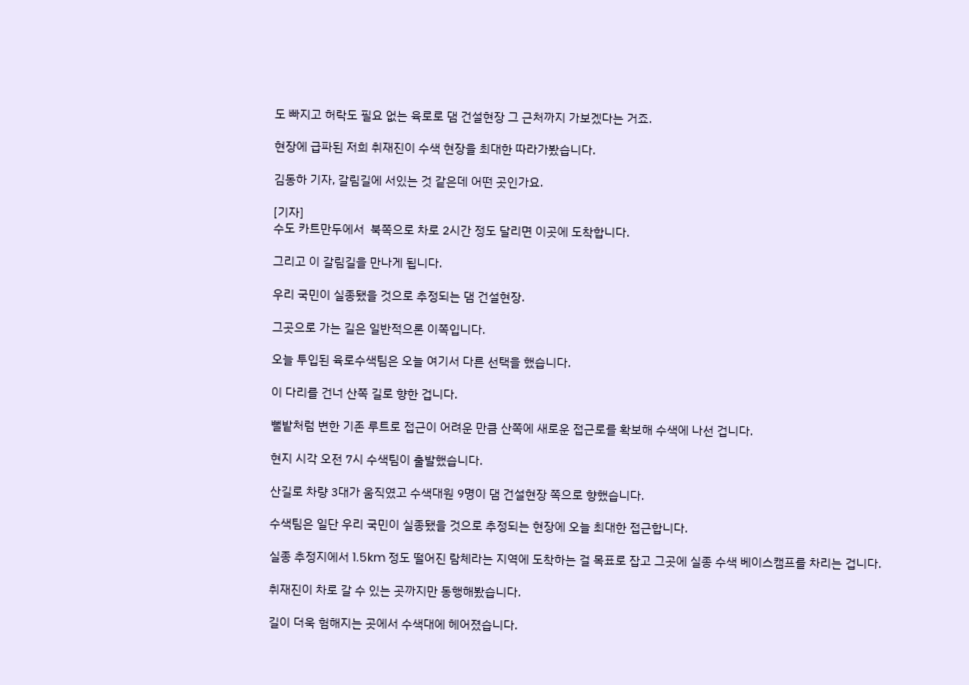도 빠지고 허락도 필요 없는 육로로 댐 건설현장 그 근처까지 가보겠다는 거죠.

현장에 급파된 저희 취재진이 수색 현장을 최대한 따라가봤습니다.

김동하 기자, 갈림길에 서있는 것 같은데 어떤 곳인가요.

[기자]
수도 카트만두에서  북쪽으로 차로 2시간 정도 달리면 이곳에 도착합니다.

그리고 이 갈림길을 만나게 됩니다.

우리 국민이 실종됐을 것으로 추정되는 댐 건설현장.

그곳으로 가는 길은 일반적으론 이쪽입니다.

오늘 투입된 육로수색팀은 오늘 여기서 다른 선택을 했습니다.

이 다리를 건너 산쪽 길로 향한 겁니다.

뻘밭처럼 변한 기존 루트로 접근이 어려운 만큼 산쪽에 새로운 접근로를 확보해 수색에 나선 겁니다.

현지 시각 오전 7시 수색팀이 출발했습니다.

산길로 차량 3대가 움직였고 수색대원 9명이 댐 건설현장 쪽으로 향했습니다.

수색팀은 일단 우리 국민이 실종됐을 것으로 추정되는 현장에 오늘 최대한 접근합니다.

실종 추정지에서 1.5km 정도 떨어진 람체라는 지역에 도착하는 걸 목표로 잡고 그곳에 실종 수색 베이스캠프를 차리는 겁니다.

취재진이 차로 갈 수 있는 곳까지만 동행해봤습니다.

길이 더욱 험해지는 곳에서 수색대에 헤어졌습니다.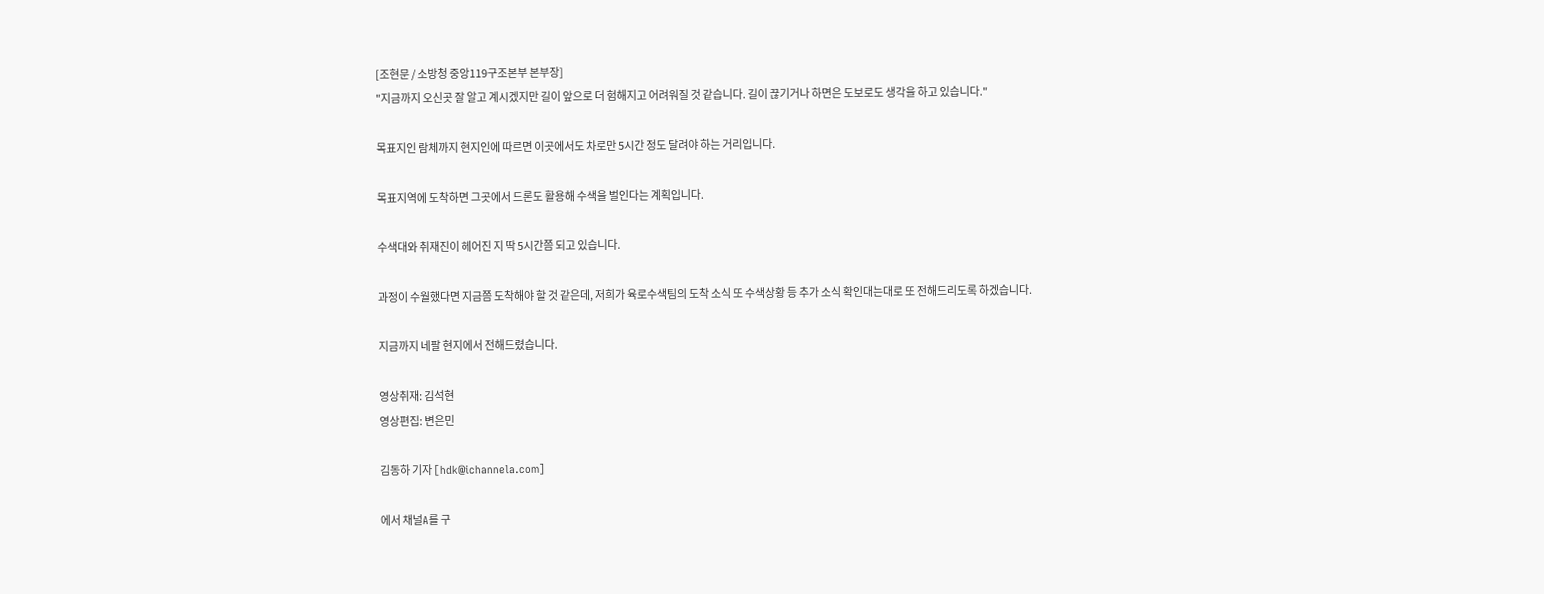[조현문 / 소방청 중앙119구조본부 본부장]
"지금까지 오신곳 잘 알고 계시겠지만 길이 앞으로 더 험해지고 어려워질 것 같습니다. 길이 끊기거나 하면은 도보로도 생각을 하고 있습니다."

목표지인 람체까지 현지인에 따르면 이곳에서도 차로만 5시간 정도 달려야 하는 거리입니다.

목표지역에 도착하면 그곳에서 드론도 활용해 수색을 벌인다는 계획입니다.

수색대와 취재진이 헤어진 지 딱 5시간쯤 되고 있습니다.

과정이 수월했다면 지금쯤 도착해야 할 것 같은데, 저희가 육로수색팀의 도착 소식 또 수색상황 등 추가 소식 확인대는대로 또 전해드리도록 하겠습니다.

지금까지 네팔 현지에서 전해드렸습니다.

영상취재: 김석현
영상편집: 변은민

김동하 기자 [hdk@ichannela.com]

에서 채널A를 구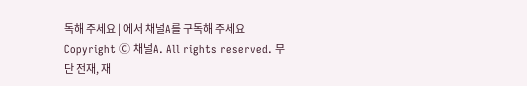독해 주세요 | 에서 채널A를 구독해 주세요 Copyright Ⓒ 채널A. All rights reserved. 무단 전재, 재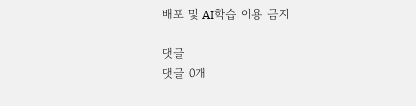배포 및 AI학습 이용 금지

댓글
댓글 0개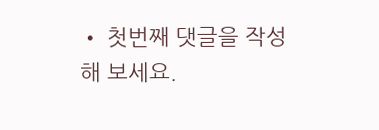• 첫번째 댓글을 작성해 보세요.